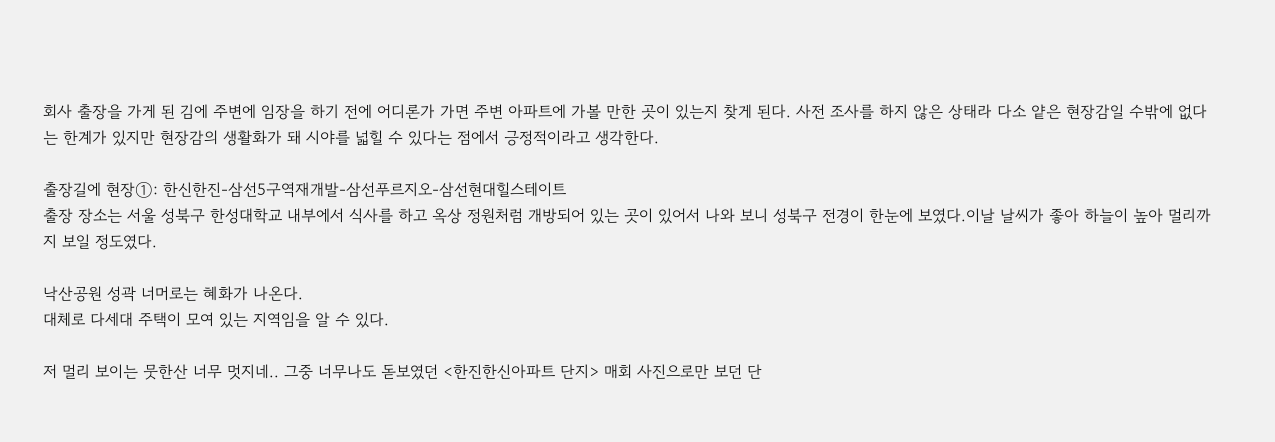회사 출장을 가게 된 김에 주변에 임장을 하기 전에 어디론가 가면 주변 아파트에 가볼 만한 곳이 있는지 찾게 된다. 사전 조사를 하지 않은 상태라 다소 얕은 현장감일 수밖에 없다는 한계가 있지만 현장감의 생활화가 돼 시야를 넓힐 수 있다는 점에서 긍정적이라고 생각한다.

출장길에 현장①: 한신한진-삼선5구역재개발-삼선푸르지오-삼선현대힐스테이트
출장 장소는 서울 성북구 한성대학교 내부에서 식사를 하고 옥상 정원처럼 개방되어 있는 곳이 있어서 나와 보니 성북구 전경이 한눈에 보였다.이날 날씨가 좋아 하늘이 높아 멀리까지 보일 정도였다.

낙산공원 성곽 너머로는 혜화가 나온다.
대체로 다세대 주택이 모여 있는 지역임을 알 수 있다.

저 멀리 보이는 뭇한산 너무 멋지네.. 그중 너무나도 돋보였던 <한진한신아파트 단지> 매회 사진으로만 보던 단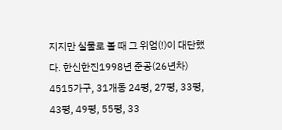지지만 실물로 볼 때 그 위엄(!)이 대단했다. 한신한진1998년 준공(26년차) 4515가구, 31개동 24평, 27평, 33평, 43평, 49평, 55평, 33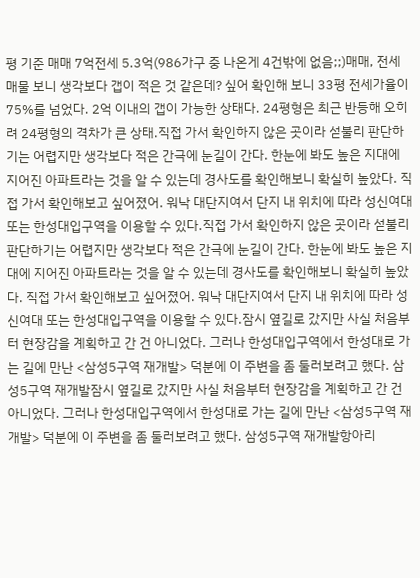평 기준 매매 7억전세 5.3억(986가구 중 나온게 4건밖에 없음;;)매매, 전세 매물 보니 생각보다 갭이 적은 것 같은데? 싶어 확인해 보니 33평 전세가율이 75%를 넘었다. 2억 이내의 갭이 가능한 상태다. 24평형은 최근 반등해 오히려 24평형의 격차가 큰 상태.직접 가서 확인하지 않은 곳이라 섣불리 판단하기는 어렵지만 생각보다 적은 간극에 눈길이 간다. 한눈에 봐도 높은 지대에 지어진 아파트라는 것을 알 수 있는데 경사도를 확인해보니 확실히 높았다. 직접 가서 확인해보고 싶어졌어. 워낙 대단지여서 단지 내 위치에 따라 성신여대 또는 한성대입구역을 이용할 수 있다.직접 가서 확인하지 않은 곳이라 섣불리 판단하기는 어렵지만 생각보다 적은 간극에 눈길이 간다. 한눈에 봐도 높은 지대에 지어진 아파트라는 것을 알 수 있는데 경사도를 확인해보니 확실히 높았다. 직접 가서 확인해보고 싶어졌어. 워낙 대단지여서 단지 내 위치에 따라 성신여대 또는 한성대입구역을 이용할 수 있다.잠시 옆길로 갔지만 사실 처음부터 현장감을 계획하고 간 건 아니었다. 그러나 한성대입구역에서 한성대로 가는 길에 만난 <삼성5구역 재개발> 덕분에 이 주변을 좀 둘러보려고 했다. 삼성5구역 재개발잠시 옆길로 갔지만 사실 처음부터 현장감을 계획하고 간 건 아니었다. 그러나 한성대입구역에서 한성대로 가는 길에 만난 <삼성5구역 재개발> 덕분에 이 주변을 좀 둘러보려고 했다. 삼성5구역 재개발항아리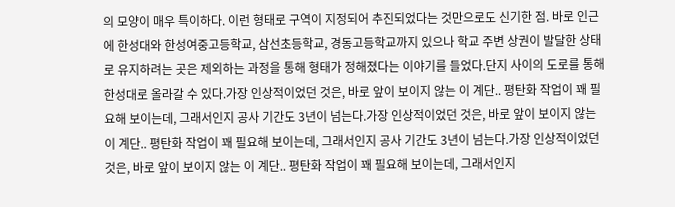의 모양이 매우 특이하다. 이런 형태로 구역이 지정되어 추진되었다는 것만으로도 신기한 점. 바로 인근에 한성대와 한성여중고등학교, 삼선초등학교, 경동고등학교까지 있으나 학교 주변 상권이 발달한 상태로 유지하려는 곳은 제외하는 과정을 통해 형태가 정해졌다는 이야기를 들었다.단지 사이의 도로를 통해 한성대로 올라갈 수 있다.가장 인상적이었던 것은, 바로 앞이 보이지 않는 이 계단.. 평탄화 작업이 꽤 필요해 보이는데, 그래서인지 공사 기간도 3년이 넘는다.가장 인상적이었던 것은, 바로 앞이 보이지 않는 이 계단.. 평탄화 작업이 꽤 필요해 보이는데, 그래서인지 공사 기간도 3년이 넘는다.가장 인상적이었던 것은, 바로 앞이 보이지 않는 이 계단.. 평탄화 작업이 꽤 필요해 보이는데, 그래서인지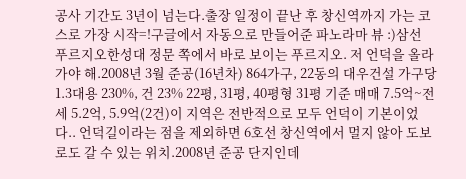공사 기간도 3년이 넘는다.출장 일정이 끝난 후 창신역까지 가는 코스로 가장 시작=!구글에서 자동으로 만들어준 파노라마 뷰 :)삼선 푸르지오한성대 정문 쪽에서 바로 보이는 푸르지오. 저 언덕을 올라가야 해.2008년 3월 준공(16년차) 864가구, 22동의 대우건설 가구당 1.3대용 230%, 건 23% 22평, 31평, 40평형 31평 기준 매매 7.5억~전세 5.2억, 5.9억(2건)이 지역은 전반적으로 모두 언덕이 기본이었다.. 언덕길이라는 점을 제외하면 6호선 창신역에서 멀지 않아 도보로도 갈 수 있는 위치.2008년 준공 단지인데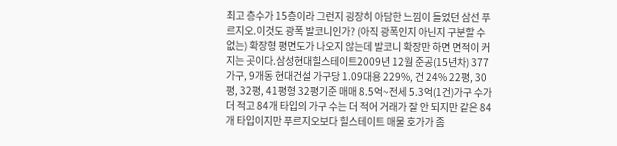최고 층수가 15층이라 그런지 굉장히 아담한 느낌이 들었던 삼선 푸르지오.이것도 광폭 발코니인가? (아직 광폭인지 아닌지 구분할 수 없는) 확장형 평면도가 나오지 않는데 발코니 확장만 하면 면적이 커지는 곳이다.삼성현대힐스테이트2009년 12월 준공(15년차) 377가구, 9개동 현대건설 가구당 1.09대용 229%, 건 24% 22평, 30평, 32평, 41평형 32평기준 매매 8.5억~전세 5.3억(1건)가구 수가 더 적고 84개 타입의 가구 수는 더 적어 거래가 잘 안 되지만 같은 84개 타입이지만 푸르지오보다 힐스테이트 매물 호가가 좀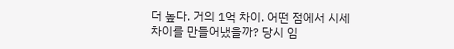더 높다. 거의 1억 차이. 어떤 점에서 시세 차이를 만들어냈을까? 당시 임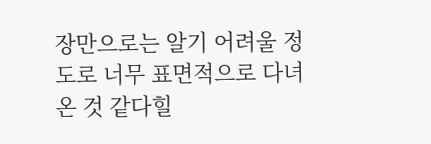장만으로는 알기 어려울 정도로 너무 표면적으로 다녀온 것 같다힐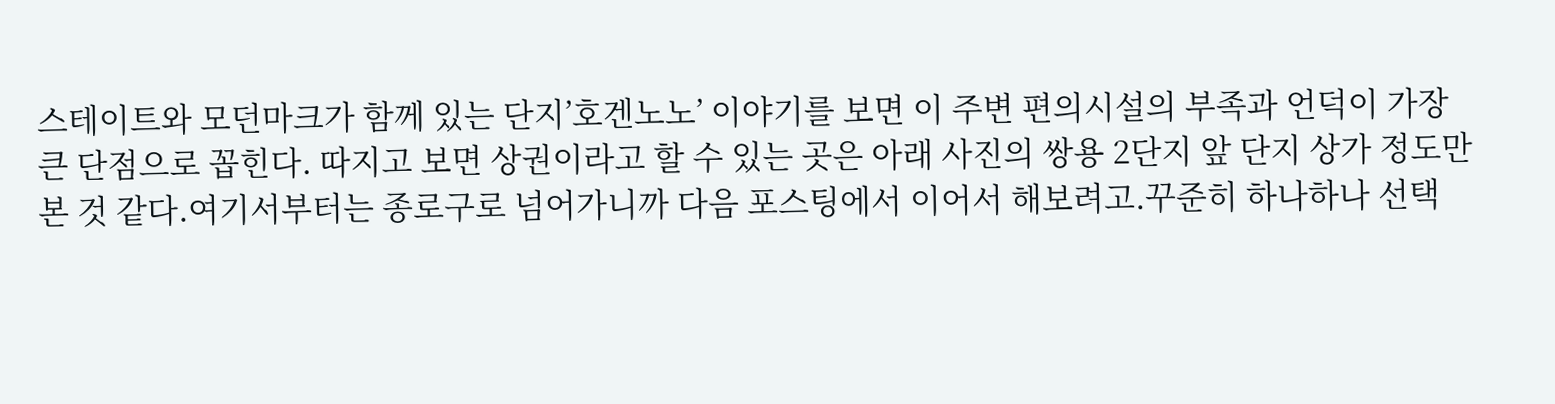스테이트와 모던마크가 함께 있는 단지’호겐노노’ 이야기를 보면 이 주변 편의시설의 부족과 언덕이 가장 큰 단점으로 꼽힌다. 따지고 보면 상권이라고 할 수 있는 곳은 아래 사진의 쌍용 2단지 앞 단지 상가 정도만 본 것 같다.여기서부터는 종로구로 넘어가니까 다음 포스팅에서 이어서 해보려고.꾸준히 하나하나 선택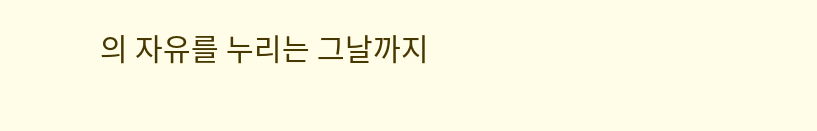의 자유를 누리는 그날까지